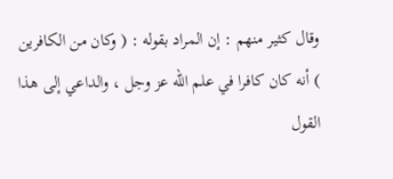وقال كثير منهم : إن المراد بقوله : ( وكان من الكافرين ) أنه كان كافرا في علم الله عز وجل ، والداعي إلى هذا القول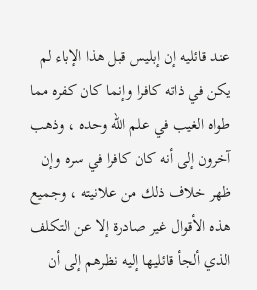عند قائليه إن إبليس قبل هذا الإباء لم يكن في ذاته كافرا وإنما كان كفره مما طواه الغيب في علم الله وحده ، وذهب آخرون إلى أنه كان كافرا في سره وإن ظهر خلاف ذلك من علانيته ، وجميع هذه الأقوال غير صادرة إلا عن التكلف الذي ألجأ قائليها إليه نظرهم إلى أن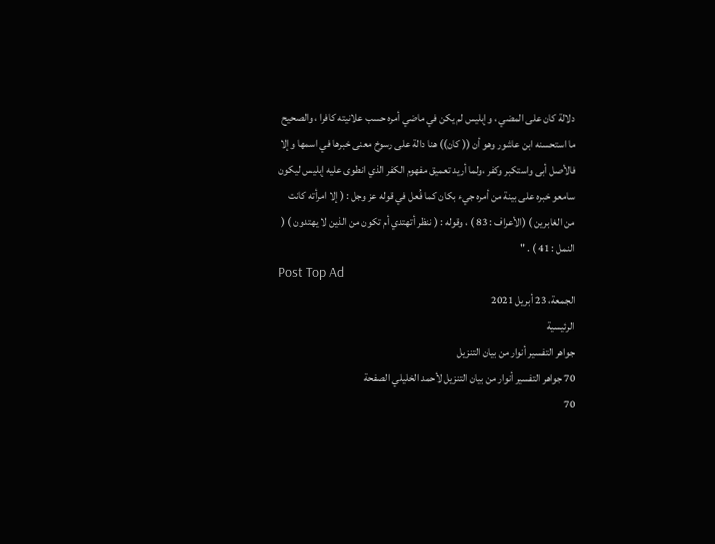دلالة كان على المضي ، وإبليس لم يكن في ماضي أمره حسب علانيته كافرا ، والصحيح ما استحسنه ابن عاشور وهو أن (( كان)) هنا دالة على رسوخ معنى خبرها في اسمها وإلا فالأصل أبى واستكبر وكفر ،ولما أريد تعميق مفهوم الكفر الذي انطوى عليه إبليس ليكون سامعو خبره على بينة من أمره جيء بكان كما فُعل في قوله عز وجل : ( إلا امرأته كانت من الغابرين ) (الأعراف : 83 ) ، وقوله : ( ننظر أتهتدي أم تكون من الذين لا يهتدون ) ( النمل : 41 ) . "
Post Top Ad
الجمعة، 23 أبريل 2021
الرئيسية
جواهر التفسير أنوار من بيان التنزيل
70 جواهر التفسير أنوار من بيان التنزيل لأحمد الخليلي الصفحة
70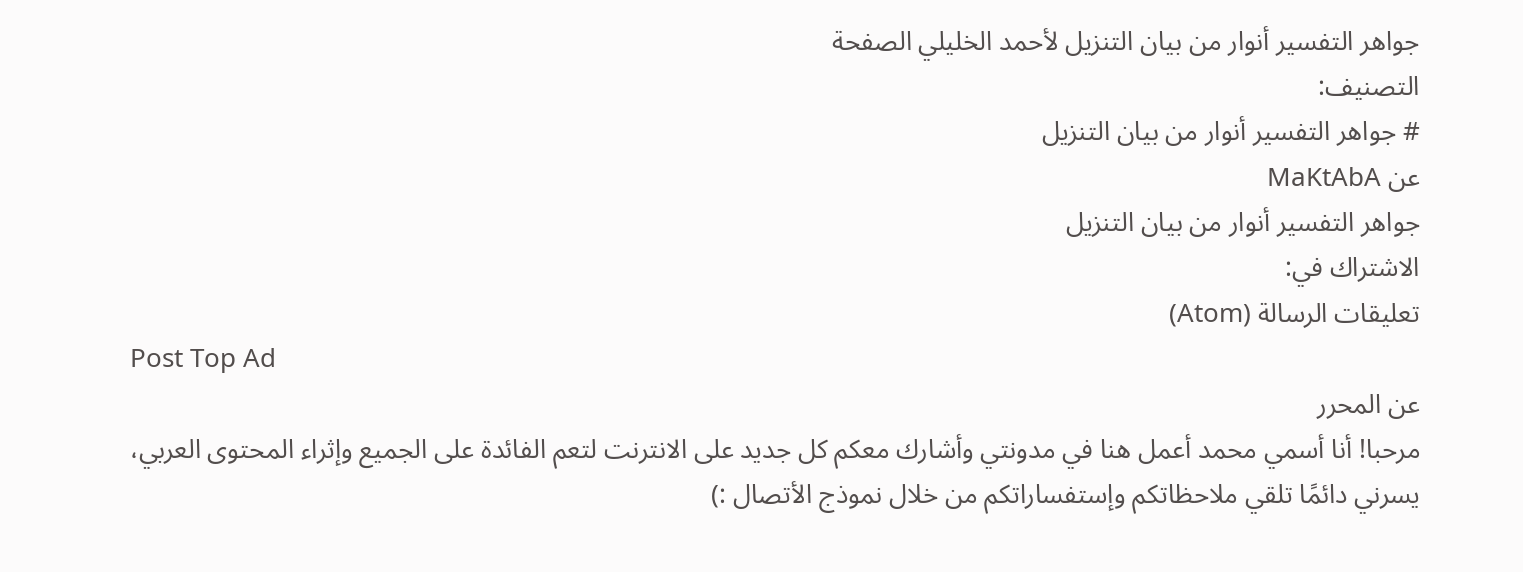جواهر التفسير أنوار من بيان التنزيل لأحمد الخليلي الصفحة
التصنيف:
# جواهر التفسير أنوار من بيان التنزيل
عن MaKtAbA
جواهر التفسير أنوار من بيان التنزيل
الاشتراك في:
تعليقات الرسالة (Atom)
Post Top Ad
عن المحرر
مرحبا! أنا أسمي محمد أعمل هنا في مدونتي وأشارك معكم كل جديد على الانترنت لتعم الفائدة على الجميع وإثراء المحتوى العربي، يسرني دائمًا تلقي ملاحظاتكم وإستفساراتكم من خلال نموذج الأتصال :)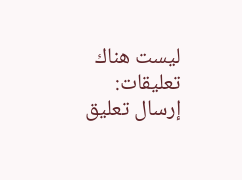ليست هناك تعليقات:
إرسال تعليق